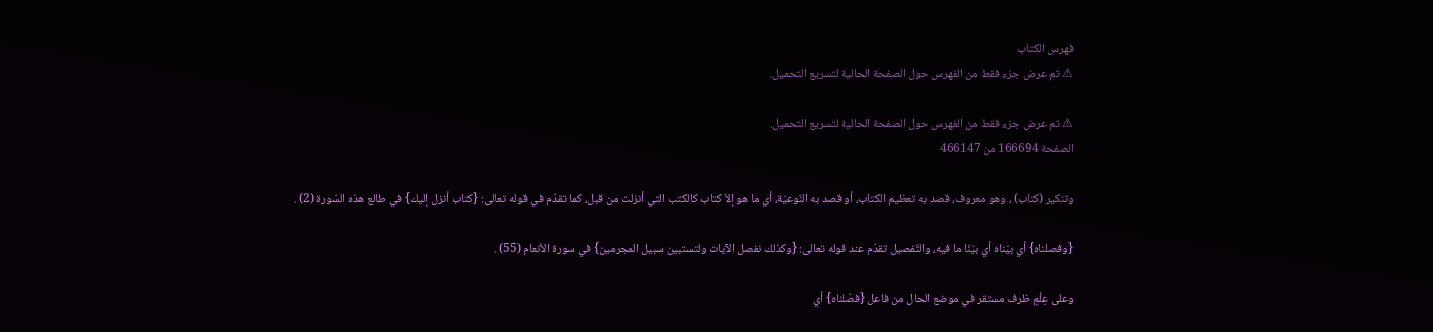فهرس الكتاب
⚠ تم عرض جزء فقط من الفهرس حول الصفحة الحالية لتسريع التحميل.

⚠ تم عرض جزء فقط من الفهرس حول الصفحة الحالية لتسريع التحميل.
الصفحة 166694 من 466147

وتنكير (كتاب) ، وهو معروف، قصد به تعظيم الكتاب، أو قصد به النّوعيّة، أي ما هو إلاّ كتاب كالكتب التي أنزلت من قبل، كما تقدّم في قوله تعالى: {كتاب أنزل إليك} في طالع هذه السّورة (2) .

{وفصلناه} أي بيّناه أي بيّنّا ما فيه، والتّفصيل تقدّم عند قوله تعالى: {وكذلك نفصل الآيات ولتستبين سبيل المجرمين} في سورة الأنعام (55) .

وعلى عِلْمٍ ظرف مستقر في موضع الحال من فاعل {فصّلناه} أي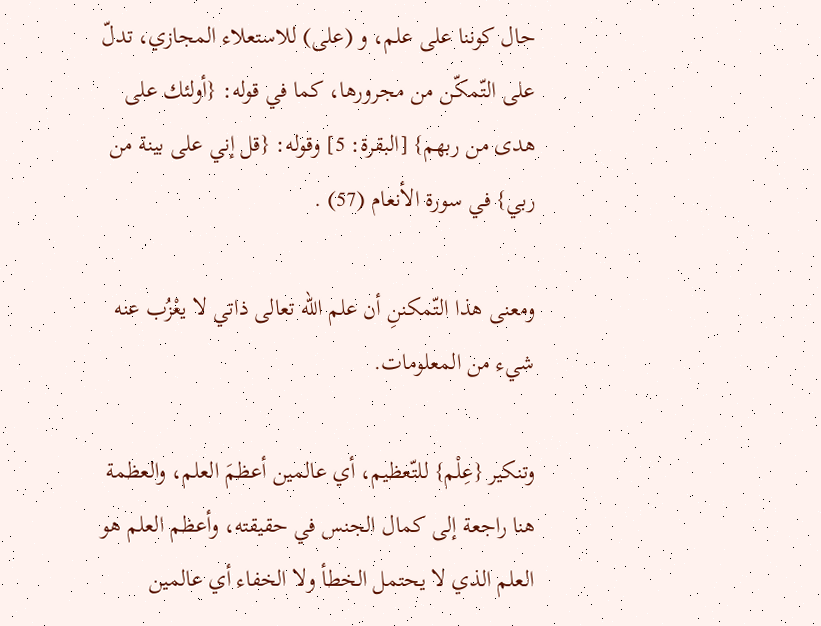حال كوننا على علم، و (على) للاستعلاء المجازي، تدلّ على التّمكّن من مجرورها، كما في قوله: {أولئك على هدى من ربهم} [البقرة: 5] وقوله: {قل إني على بينة من ربي} في سورة الأنعام (57) .

ومعنى هذا التّمكننِ أن علم الله تعالى ذاتي لا يعْزُب عنه شيء من المعلومات.

وتنكير {عِلْم} للتّعظيم، أي عالمين أعظمَ العلم، والعظمة هنا راجعة إلى كمال الجنس في حقيقته، وأعظم العلم هو العلم الذي لا يحتمل الخطأ ولا الخفاء أي عالمين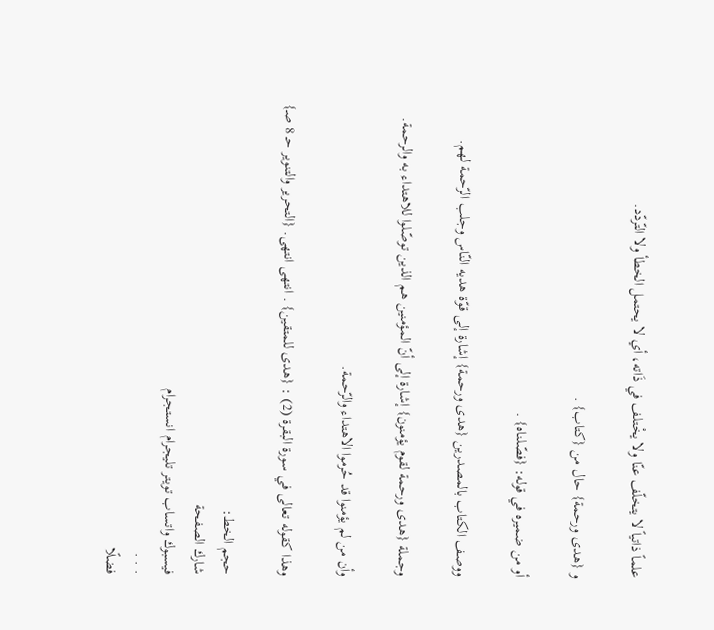علماً ذاتياً لا يتخلّف عنّا ولا يخْتلف في ذَاته، أي لا يحتمل الخطأ ولا التّردّد.

و {هدى ورحمة} حال من {كتاب} .

أو من ضميره في قوله: {فصّلناه} .

ووصف الكتاب بالمصدرين {هدى ورحمة} إشارة إلى قوّة هديه النّاس وجلب الرّحمة لهم.

وجملة {هدى ورحمة لقوم يؤمنون} إشارة إلى أنّ المؤمنين هم الذين توصّلوا للاهتداء به والرحمة.

وأن من لم يؤمنوا قد حُرموا الاهتداء والرّحمة.

وهذا كقوله تعالى في سورة البقرة (2) : {هدى للمتقين} . انتهى انتهى. {التحرير والتنوير حـ 8 صـ}

حجم الخط:
شارك الصفحة
فيسبوك واتساب تويتر تليجرام انستجرام
. . .
فضلًا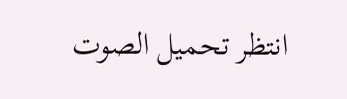انتظر تحميل الصوت